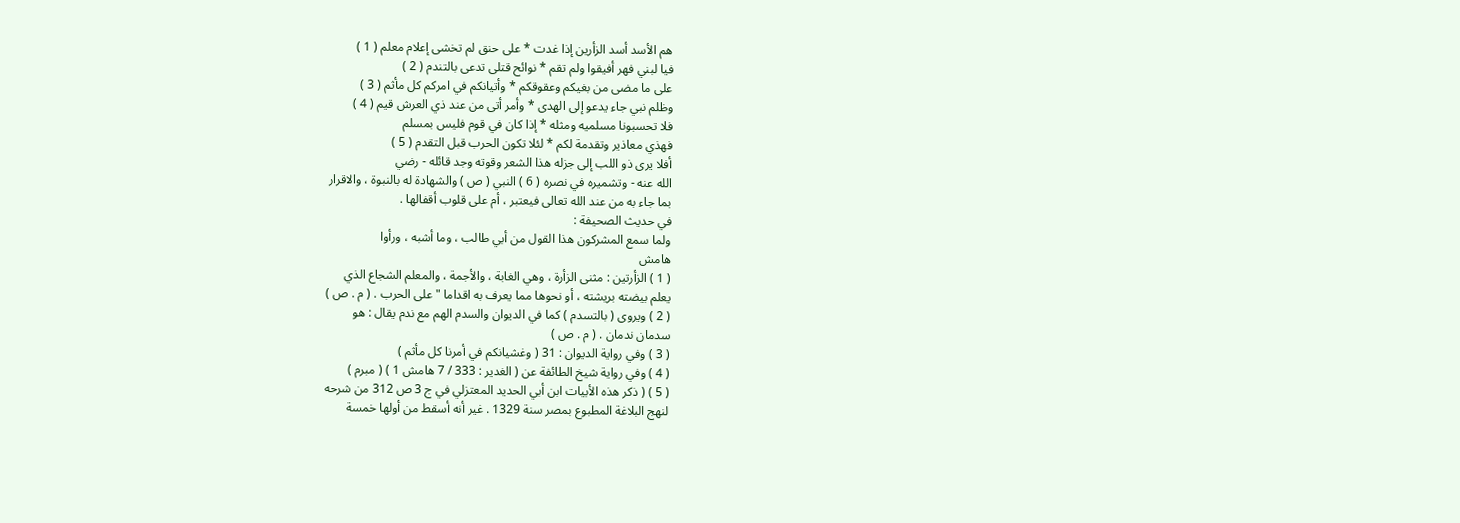هم الأسد أسد الزأرين إذا غدت * على حنق لم تخشى إعلام معلم ( 1 )
فيا لبني فهر أفيقوا ولم تقم * نوائح قتلى تدعى بالتندم ( 2 )
على ما مضى من بغيكم وعقوقكم * وأتيانكم في امركم كل مأثم ( 3 )
وظلم نبي جاء يدعو إلى الهدى * وأمر أتى من عند ذي العرش قيم ( 4 )
فلا تحسبونا مسلميه ومثله * إذا كان في قوم فليس بمسلم
فهذي معاذير وتقدمة لكم * لئلا تكون الحرب قبل التقدم ( 5 )
أفلا يرى ذو اللب إلى جزله هذا الشعر وقوته وجد قائله - رضي
الله عنه - وتشميره في نصره ( 6 ) النبي ( ص ) والشهادة له بالنبوة ، والاقرار
بما جاء به من عند الله تعالى فيعتبر ، أم على قلوب أقفالها .
في حديث الصحيفة :
ولما سمع المشركون هذا القول من أبي طالب ، وما أشبه ، ورأوا
هامش
( 1 ) الزأرتين : مثنى الزأرة ، وهي الغابة ، والأجمة ، والمعلم الشجاع الذي
يعلم بيضته بريشته ، أو نحوها مما يعرف به اقداما " على الحرب . ( م . ص )
( 2 ) ويروى ( بالتسدم ) كما في الديوان والسدم الهم مع ندم يقال : هو
سدمان ندمان . ( م . ص )
( 3 ) وفي رواية الديوان : 31 ( وغشيانكم في أمرنا كل مأثم )
( 4 ) وفي رواية شيخ الطائفة عن ( الغدير : 333 / 7 هامش 1 ) ( مبرم )
( 5 ) ( ذكر هذه الأبيات ابن أبي الحديد المعتزلي في ج 3 ص 312 من شرحه
لنهج البلاغة المطبوع بمصر سنة 1329 . غير أنه أسقط من أولها خمسة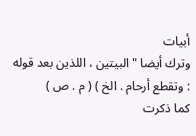أبيات
وترك أيضا " البيتين ، اللذين بعد قوله : وتقطع أرحام . الخ ) ( م . ص )
كما ذكرت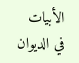الأبيات في الديوان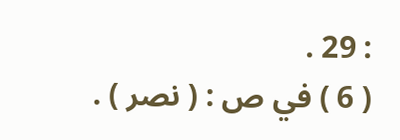: 29 .
( 6 ) في ص : ( نصر ) .